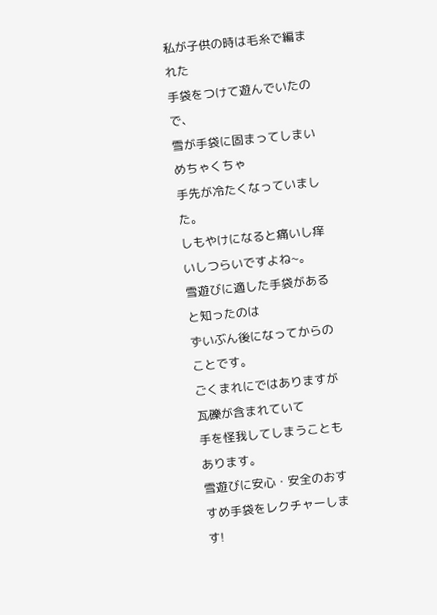私が子供の時は毛糸で編まれた
手袋をつけて遊んでいたので、
雪が手袋に固まってしまいめちゃくちゃ
手先が冷たくなっていました。
しもやけになると痛いし痒いしつらいですよね~。
雪遊びに適した手袋があると知ったのは
ずいぶん後になってからのことです。
ごくまれにではありますが瓦礫が含まれていて
手を怪我してしまうこともあります。
雪遊びに安心・安全のおすすめ手袋をレクチャーします!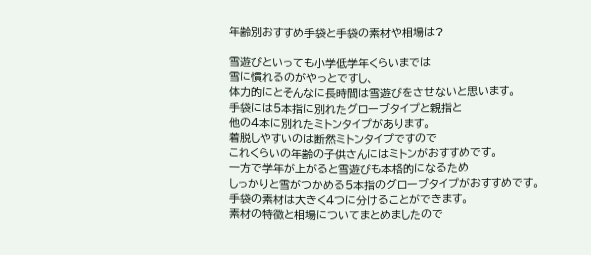年齢別おすすめ手袋と手袋の素材や相場は?

雪遊びといっても小学低学年くらいまでは
雪に慣れるのがやっとですし、
体力的にとそんなに長時間は雪遊びをさせないと思います。
手袋には5本指に別れたグローブタイプと親指と
他の4本に別れたミトンタイプがあります。
着脱しやすいのは断然ミトンタイプですので
これくらいの年齢の子供さんにはミトンがおすすめです。
一方で学年が上がると雪遊びも本格的になるため
しっかりと雪がつかめる5本指のグローブタイプがおすすめです。
手袋の素材は大きく4つに分けることができます。
素材の特徴と相場についてまとめましたので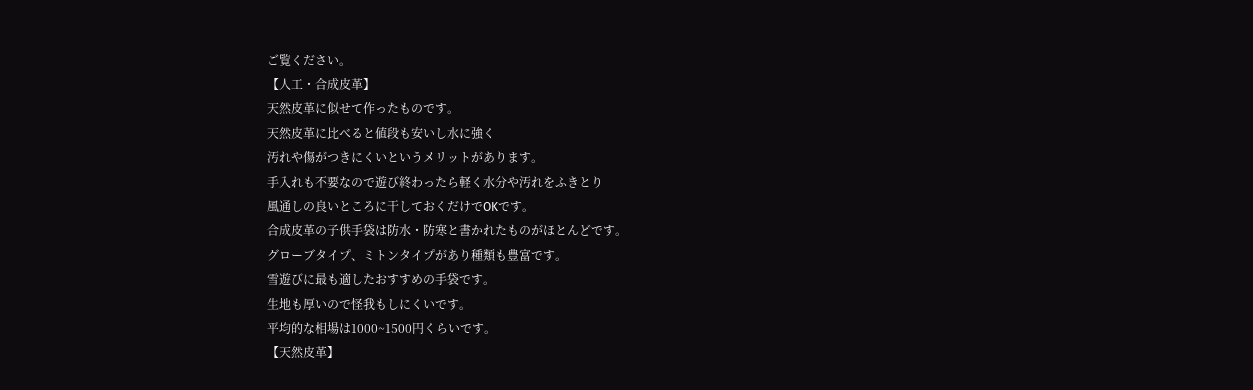ご覧ください。
【人工・合成皮革】
天然皮革に似せて作ったものです。
天然皮革に比べると値段も安いし水に強く
汚れや傷がつきにくいというメリットがあります。
手入れも不要なので遊び終わったら軽く水分や汚れをふきとり
風通しの良いところに干しておくだけでOKです。
合成皮革の子供手袋は防水・防寒と書かれたものがほとんどです。
グローブタイプ、ミトンタイプがあり種類も豊富です。
雪遊びに最も適したおすすめの手袋です。
生地も厚いので怪我もしにくいです。
平均的な相場は1000~1500円くらいです。
【天然皮革】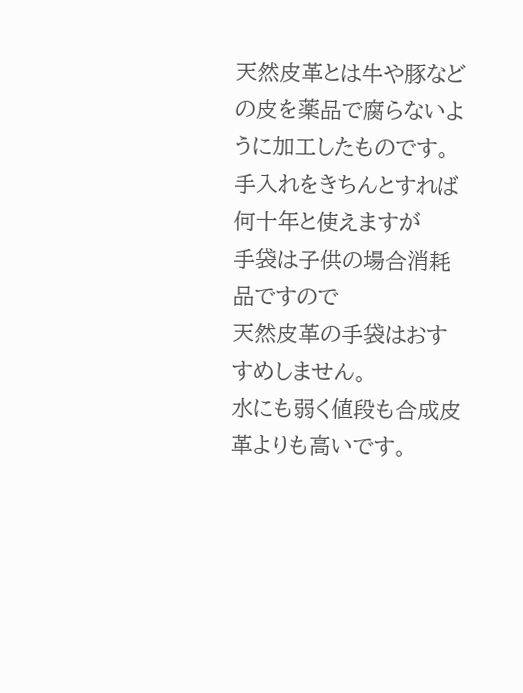天然皮革とは牛や豚などの皮を薬品で腐らないように加工したものです。
手入れをきちんとすれば何十年と使えますが
手袋は子供の場合消耗品ですので
天然皮革の手袋はおすすめしません。
水にも弱く値段も合成皮革よりも高いです。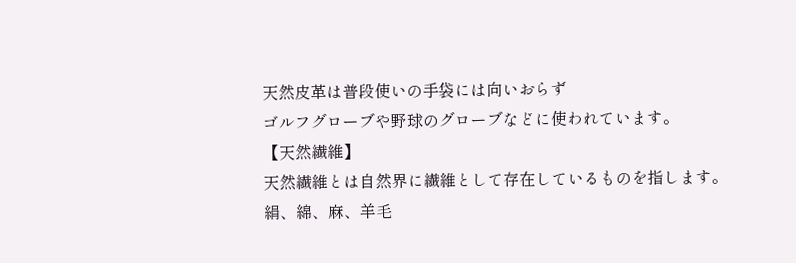天然皮革は普段使いの手袋には向いおらず
ゴルフグローブや野球のグローブなどに使われています。
【天然繊維】
天然繊維とは自然界に繊維として存在しているものを指します。
絹、綿、麻、羊毛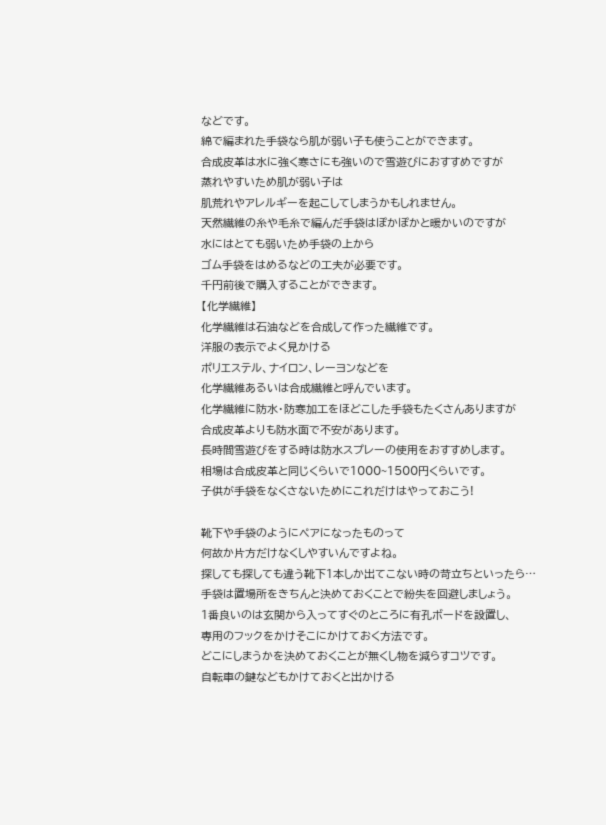などです。
綿で編まれた手袋なら肌が弱い子も使うことができます。
合成皮革は水に強く寒さにも強いので雪遊びにおすすめですが
蒸れやすいため肌が弱い子は
肌荒れやアレルギーを起こしてしまうかもしれません。
天然繊維の糸や毛糸で編んだ手袋はぽかぽかと暖かいのですが
水にはとても弱いため手袋の上から
ゴム手袋をはめるなどの工夫が必要です。
千円前後で購入することができます。
【化学繊維】
化学繊維は石油などを合成して作った繊維です。
洋服の表示でよく見かける
ポリエステル、ナイロン、レーヨンなどを
化学繊維あるいは合成繊維と呼んでいます。
化学繊維に防水・防寒加工をほどこした手袋もたくさんありますが
合成皮革よりも防水面で不安があります。
長時間雪遊びをする時は防水スプレーの使用をおすすめします。
相場は合成皮革と同じくらいで1000~1500円くらいです。
子供が手袋をなくさないためにこれだけはやっておこう!

靴下や手袋のようにペアになったものって
何故か片方だけなくしやすいんですよね。
探しても探しても違う靴下1本しか出てこない時の苛立ちといったら…
手袋は置場所をきちんと決めておくことで紛失を回避しましょう。
1番良いのは玄関から入ってすぐのところに有孔ボードを設置し、
専用のフックをかけそこにかけておく方法です。
どこにしまうかを決めておくことが無くし物を減らすコツです。
自転車の鍵などもかけておくと出かける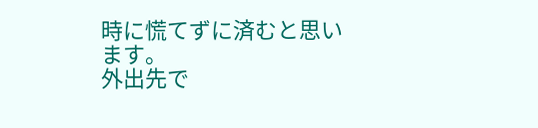時に慌てずに済むと思います。
外出先で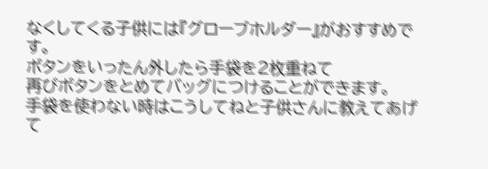なくしてくる子供には『グローブホルダー』がおすすめです。
ボタンをいったん外したら手袋を2枚重ねて
再びボタンをとめてバッグにつけることができます。
手袋を使わない時はこうしてねと子供さんに教えてあげて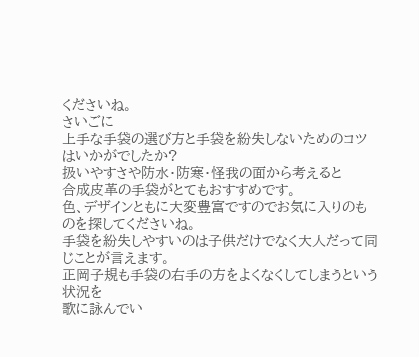くださいね。
さいごに
上手な手袋の選び方と手袋を紛失しないためのコツはいかがでしたか?
扱いやすさや防水・防寒・怪我の面から考えると
合成皮革の手袋がとてもおすすめです。
色、デザインともに大変豊富ですのでお気に入りのものを探してくださいね。
手袋を紛失しやすいのは子供だけでなく大人だって同じことが言えます。
正岡子規も手袋の右手の方をよくなくしてしまうという状況を
歌に詠んでい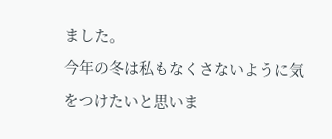ました。
今年の冬は私もなくさないように気をつけたいと思いま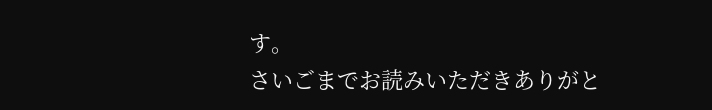す。
さいごまでお読みいただきありがと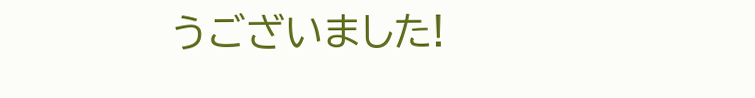うございました!